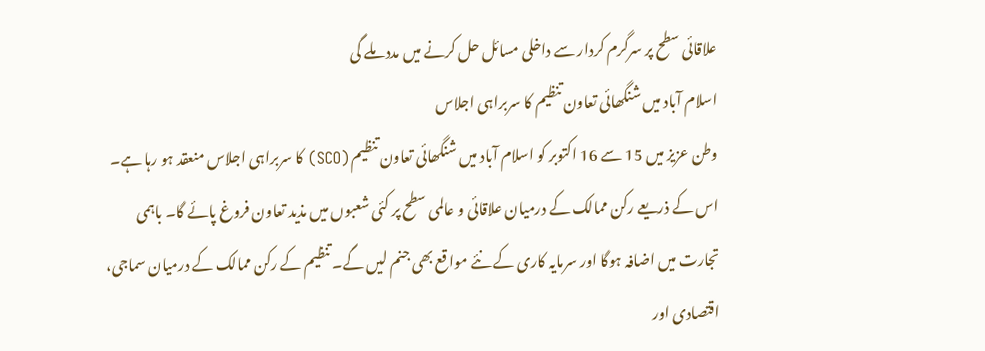علاقائی سطح پر سرگرم کردار سے داخلی مسائل حل کرنے میں مدد ملے گی
اسلام آباد میں شنگھائی تعاون تنظیم کا سربراہی اجلاس
وطن عزیز میں 15 سے 16 اکتوبر کو اسلام آباد میں شنگھائی تعاون تنظیم (SCO) کا سربراہی اجلاس منعقد ہو رہا ہے۔ اس کے ذریعے رکن ممالک کے درمیان علاقائی و عالمی سطح پر کئی شعبوں میں مذید تعاون فروغ پائے گا۔ باہمی تجارت میں اضافہ ہوگا اور سرمایہ کاری کے نئے مواقع بھی جنم لیں گے۔ تنظیم کے رکن ممالک کے درمیان سماجی، اقتصادی اور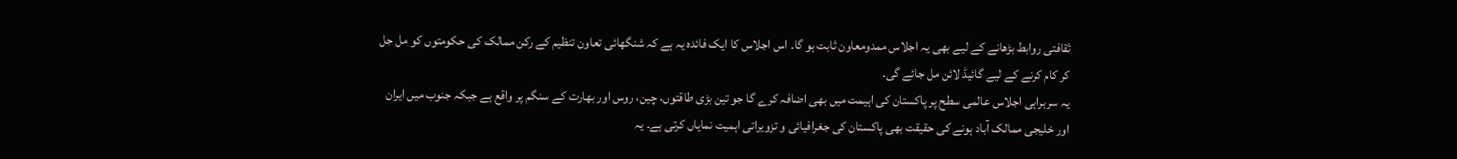ثقافتی روابط بڑھانے کے لیے بھی یہ اجلاس ممدومعاون ثابت ہو گا۔ اس اجلاس کا ایک فائدہ یہ ہے کہ شنگھائی تعاون تنظیم کے رکن ممالک کی حکومتوں کو مل جل کر کام کرنے کے لیے گائیڈ لائن مل جائے گی۔
یہ سربراہی اجلاس عالمی سطح پر پاکستان کی اہیمت میں بھی اضافہ کرے گا جو تین بڑی طاقتوں، چین، روس اور بھارت کے سنگم پر واقع ہے جبکہ جنوب میں ایران اور خلیجی ممالک آباد ہونے کی حقیقت بھی پاکستان کی جغرافیائی و تزویراتی اہمیت نمایاں کرتی ہے۔ یہ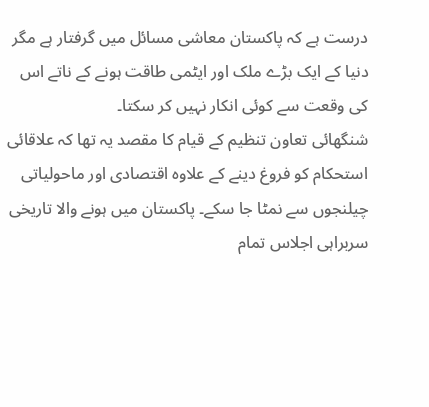درست ہے کہ پاکستان معاشی مسائل میں گرفتار ہے مگر دنیا کے ایک بڑے ملک اور ایٹمی طاقت ہونے کے ناتے اس کی وقعت سے کوئی انکار نہیں کر سکتا۔
شنگھائی تعاون تنظیم کے قیام کا مقصد یہ تھا کہ علاقائی استحکام کو فروغ دینے کے علاوہ اقتصادی اور ماحولیاتی چیلنجوں سے نمٹا جا سکے۔ پاکستان میں ہونے والا تاریخی سربراہی اجلاس تمام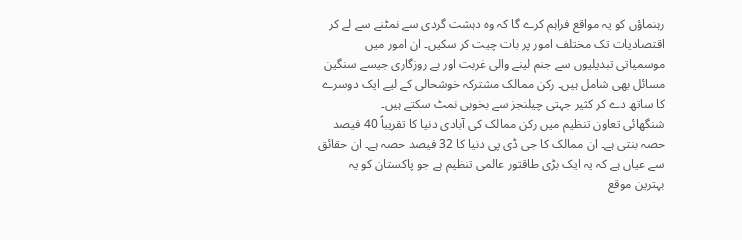رہنماؤں کو یہ مواقع فراہم کرے گا کہ وہ دہشت گردی سے نمٹنے سے لے کر اقتصادیات تک مختلف امور پر بات چیت کر سکیں۔ ان امور میں موسمیاتی تبدیلیوں سے جنم لینے والی غربت اور بے روزگاری جیسے سنگین مسائل بھی شامل ہیں۔ رکن ممالک مشترکہ خوشحالی کے لیے ایک دوسرے کا ساتھ دے کر کثیر جہتی چیلنجز سے بخوبی نمٹ سکتے ہیں۔
شنگھائی تعاون تنظیم میں رکن ممالک کی آبادی دنیا کا تقریباً 40 فیصد حصہ بنتی ہے۔ ان ممالک کا جی ڈی پی دنیا کا 32 فیصد حصہ ہے۔ ان حقائق سے عیاں ہے کہ یہ ایک بڑی طاقتور عالمی تنظیم ہے جو پاکستان کو یہ بہترین موقع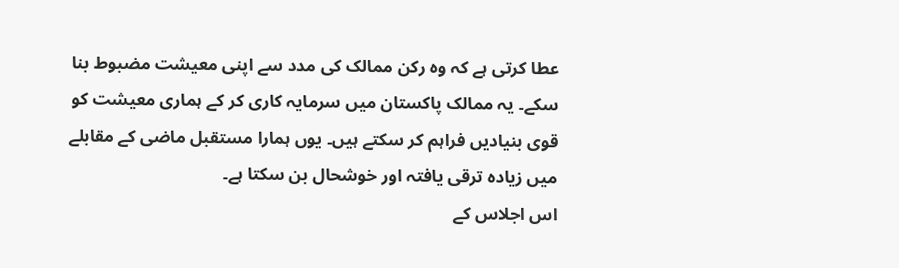عطا کرتی ہے کہ وہ رکن ممالک کی مدد سے اپنی معیشت مضبوط بنا سکے۔ یہ ممالک پاکستان میں سرمایہ کاری کر کے ہماری معیشت کو قوی بنیادیں فراہم کر سکتے ہیں۔ یوں ہمارا مستقبل ماضی کے مقابلے میں زیادہ ترقی یافتہ اور خوشحال بن سکتا ہے۔
اس اجلاس کے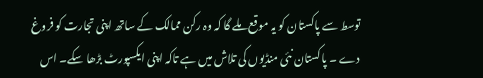توسط سے پاکستان کو یہ موقع ملے گا کہ وہ رکن ممالک کے ساتھ اپنی تجارت کو فروغ دے ۔ پاکستان نئی منڈیوں کی تلاش میں ہے تاکہ اپنی ایکسپورٹ بڑھا سکے۔ اس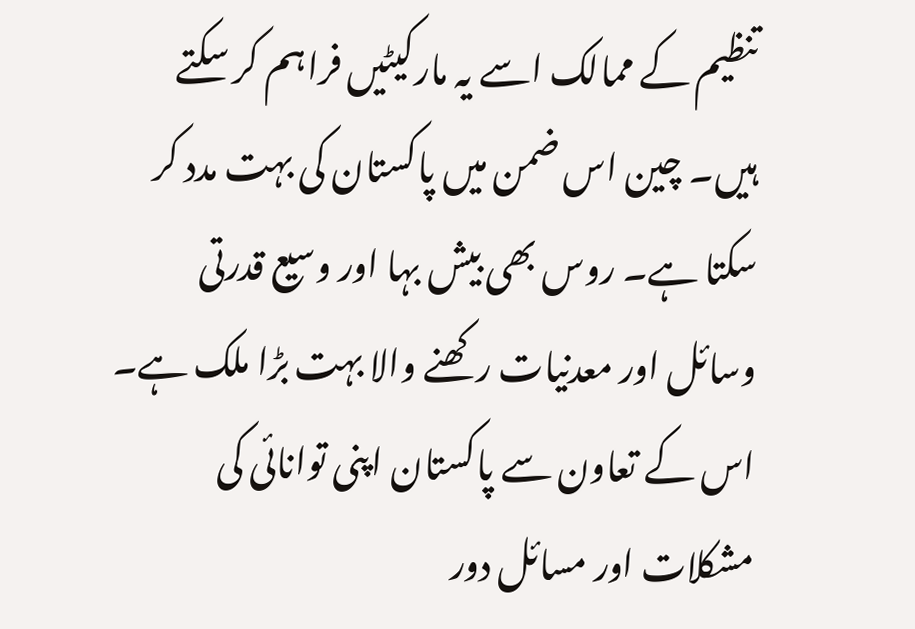تنظیم کے ممالک اسے یہ مارکیٹیں فراہم کر سکتے ہیں۔ چین اس ضمن میں پاکستان کی بہت مدد کر سکتا ہے۔ روس بھی بیش بہا اور وسیع قدرتی وسائل اور معدنیات رکھنے والا بہت بڑا ملک ہے۔ اس کے تعاون سے پاکستان اپنی توانائی کی مشکلات اور مسائل دور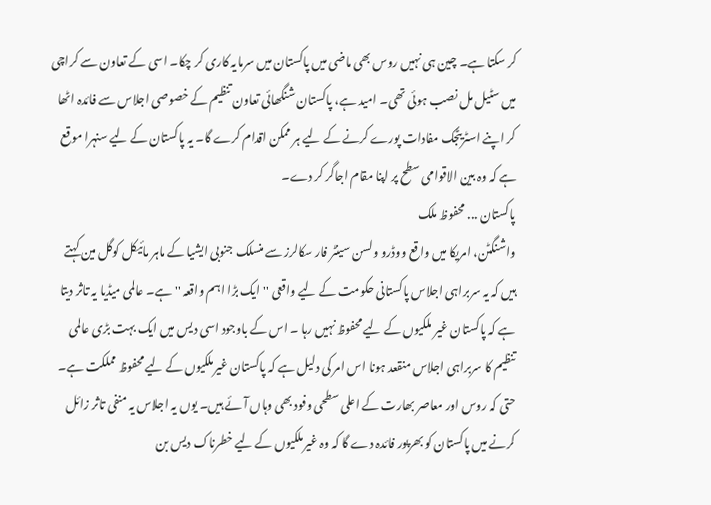کر سکتا ہے۔ چین ہی نہیں روس بھی ماضی میں پاکستان میں سرمایہ کاری کر چکا۔ اسی کے تعاون سے کراچی میں سٹیل مل نصب ہوئی تھی۔ امید ہے، پاکستان شنگھائی تعاون تنظیم کے خصوصی اجلاس سے فائدہ اٹھا کر اپنے اسٹریٹجک مفادات پورے کرنے کے لیے ہر ممکن اقدام کرے گا۔ یہ پاکستان کے لیے سنہرا موقع ہے کہ وہ بین الاقوامی سطح پر اپنا مقام اجاگر کر دے۔
پاکستان ... محفوظ ملک
واشنگٹن، امریکا میں واقع ووڈرو ولسن سینٹر فار سکالرز سے منسلک جنوبی ایشیا کے ماہر مائیکل کوگل مین کہتے ہیں کہ یہ سربراہی اجلاس پاکستانی حکومت کے لیے واقعی ''ایک بڑا اہم واقعہ '' ہے۔ عالمی میڈیا یہ تاثر دیتا ہے کہ پاکستان غیر ملکیوں کے لیے محفوظ نہیں رہا ۔ اس کے باوجود اسی دیس میں ایک بہت بڑی عالمی تنظیم کا سربراہی اجلاس منقعد ہونا اس امر کی دلیل ہے کہ پاکستان غیرملکیوں کے لیے محفوظ مملکت ہے۔ حتی کہ روس اور معاصر بھارت کے اعلی سطحی وفود بھی وہاں آئے ہیں۔ یوں یہ اجلاس یہ منفی تاثر زائل کرنے میں پاکستان کو بھرپور فائدہ دے گا کہ وہ غیرملکیوں کے لیے خطرناک دیس بن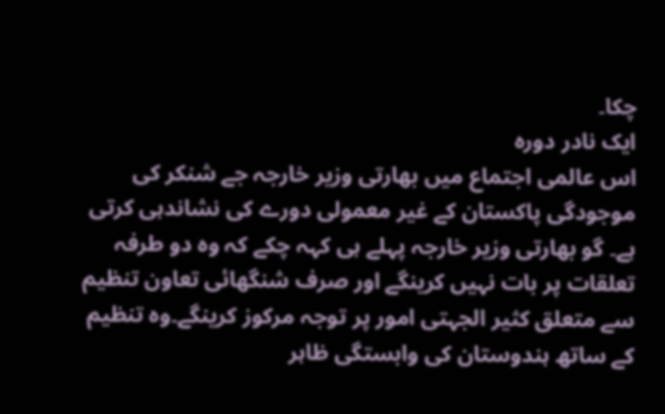چکا۔
ایک نادر دورہ
اس عالمی اجتماع میں بھارتی وزیر خارجہ جے شنکر کی موجودگی پاکستان کے غیر معمولی دورے کی نشاندہی کرتی ہے۔ گو بھارتی وزیر خارجہ پہلے ہی کہہ چکے کہ وہ دو طرفہ تعلقات پر بات نہیں کرینگے اور صرف شنگھائی تعاون تنظیم سے متعلق کثیر الجہتی امور پر توجہ مرکوز کرینگے۔وہ تنظیم کے ساتھ ہندوستان کی وابستگی ظاہر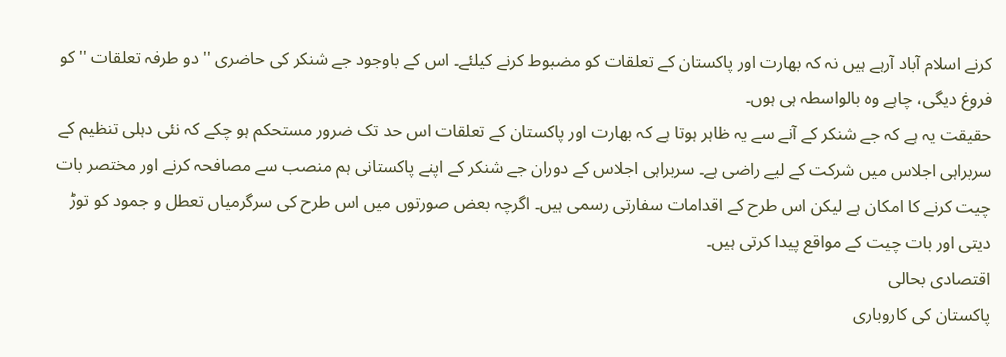کرنے اسلام آباد آرہے ہیں نہ کہ بھارت اور پاکستان کے تعلقات کو مضبوط کرنے کیلئے۔ اس کے باوجود جے شنکر کی حاضری ''دو طرفہ تعلقات ''کو فروغ دیگی، چاہے وہ بالواسطہ ہی ہوں۔
حقیقت یہ ہے کہ جے شنکر کے آنے سے یہ ظاہر ہوتا ہے کہ بھارت اور پاکستان کے تعلقات اس حد تک ضرور مستحکم ہو چکے کہ نئی دہلی تنظیم کے سربراہی اجلاس میں شرکت کے لیے راضی ہے۔ سربراہی اجلاس کے دوران جے شنکر کے اپنے پاکستانی ہم منصب سے مصافحہ کرنے اور مختصر بات چیت کرنے کا امکان ہے لیکن اس طرح کے اقدامات سفارتی رسمی ہیں۔ اگرچہ بعض صورتوں میں اس طرح کی سرگرمیاں تعطل و جمود کو توڑ دیتی اور بات چیت کے مواقع پیدا کرتی ہیں۔
اقتصادی بحالی
پاکستان کی کاروباری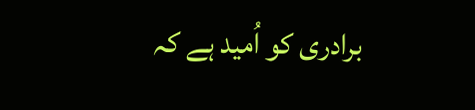برادری کو اُمید ہے کہ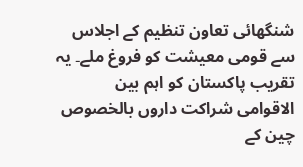شنگھائی تعاون تنظیم کے اجلاس سے قومی معیشت کو فروغ ملے۔ یہ تقریب پاکستان کو اہم بین الاقوامی شراکت داروں بالخصوص چین کے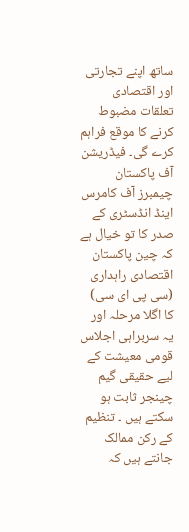ساتھ اپنے تجارتی اور اقتصادی تعلقات مضبوط کرنے کا موقع فراہم کرے گی۔ فیڈریشن آف پاکستان چیمبرز آف کامرس اینڈ انڈسٹری کے صدر کا تو خیال ہے کہ چین پاکستان اقتصادی راہداری (سی پی ای سی) کا اگلا مرحلہ اور یہ سربراہی اجلاس قومی معیشت کے لیے حقیقی گیم چینجر ثابت ہو سکتے ہیں ۔ تنظیم کے رکن ممالک جانتے ہیں کہ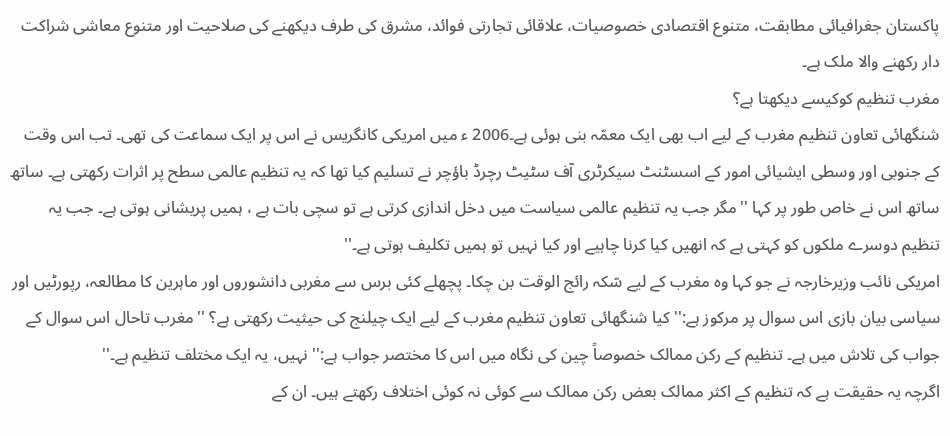پاکستان جغرافیائی مطابقت، متنوع اقتصادی خصوصیات، علاقائی تجارتی فوائد، مشرق کی طرف دیکھنے کی صلاحیت اور متنوع معاشی شراکت دار رکھنے والا ملک ہے۔
مغرب تنظیم کوکیسے دیکھتا ہے؟
شنگھائی تعاون تنظیم مغرب کے لیے اب بھی ایک معمّہ بنی ہوئی ہے۔2006 ء میں امریکی کانگریس نے اس پر ایک سماعت کی تھی۔ تب اس وقت کے جنوبی اور وسطی ایشیائی امور کے اسسٹنٹ سیکرٹری آف سٹیٹ رچرڈ باؤچر نے تسلیم کیا تھا کہ یہ تنظیم عالمی سطح پر اثرات رکھتی ہے۔ ساتھ ساتھ اس نے خاص طور پر کہا ''مگر جب یہ تنظیم عالمی سیاست میں دخل اندازی کرتی ہے تو سچی بات ہے ، ہمیں پریشانی ہوتی ہے۔ جب یہ تنظیم دوسرے ملکوں کو کہتی ہے کہ انھیں کیا کرنا چاہیے اور کیا نہیں تو ہمیں تکلیف ہوتی ہے۔''
امریکی نائب وزیرخارجہ نے جو کہا وہ مغرب کے لیے سّکہ رائج الوقت بن چکا۔ پچھلے کئی برس سے مغربی دانشوروں اور ماہرین کا مطالعہ، رپورٹیں اور سیاسی بیان بازی اس سوال پر مرکوز ہے:'' کیا شنگھائی تعاون تنظیم مغرب کے لیے ایک چیلنج کی حیثیت رکھتی ہے؟ ''مغرب تاحال اس سوال کے جواب کی تلاش میں ہے۔ تنظیم کے رکن ممالک خصوصاً چین کی نگاہ میں اس کا مختصر جواب ہے:'' نہیں، یہ ایک مختلف تنظیم ہے۔''
اگرچہ یہ حقیقت ہے کہ تنظیم کے اکثر ممالک بعض رکن ممالک سے کوئی نہ کوئی اختلاف رکھتے ہیں۔ ان کے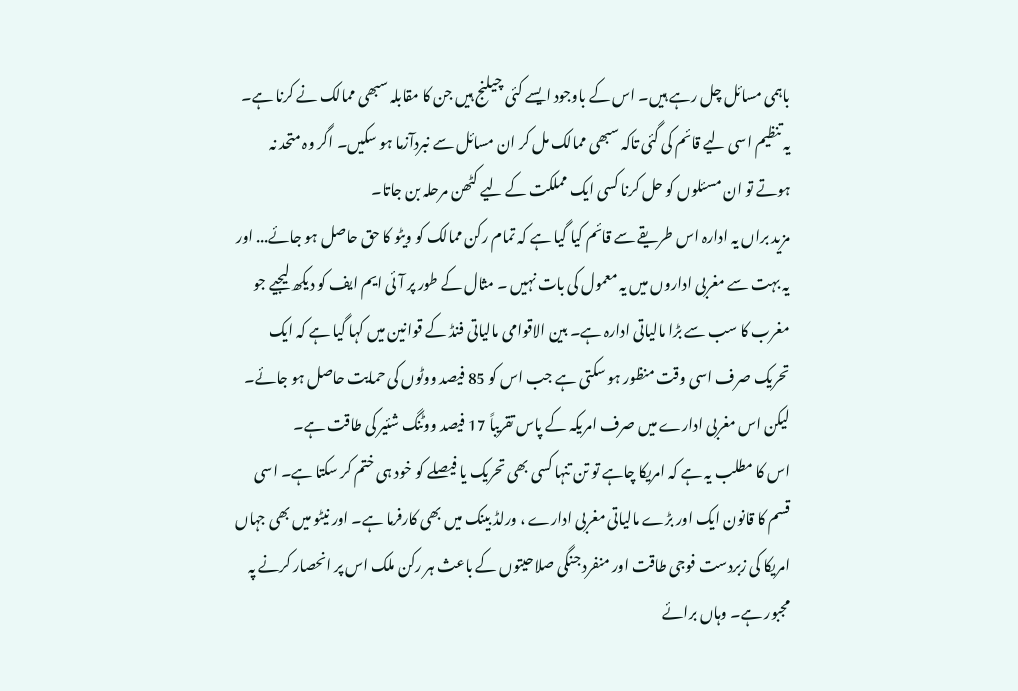باہمی مسائل چل رہے ہیں۔ اس کے باوجود ایسے کئی چیلنج ہیں جن کا مقابلہ سبھی ممالک نے کرنا ہے۔ یہ تنظیم اسی لیے قائم کی گئی تاکہ سبھی ممالک مل کر ان مسائل سے نبردآزما ہو سکیں۔ اگر وہ متحد نہ ہوتے تو ان مسئلوں کو حل کرنا کسی ایک مملکت کے لیے کٹھن مرحلہ بن جاتا۔
مزید براں یہ ادارہ اس طریقے سے قائم کیا گیا ہے کہ تمام رکن ممالک کو ویٹو کا حق حاصل ہو جائے... اور یہ بہت سے مغربی اداروں میں یہ معمول کی بات نہیں ۔ مثال کے طور پر آئی ایم ایف کو دیکھ لیجیے جو مغرب کا سب سے بڑا مالیاتی ادارہ ہے۔ بین الاقوامی مالیاتی فنڈ کے قوانین میں کہا گیا ہے کہ ایک تحریک صرف اسی وقت منظور ہو سکتی ہے جب اس کو 85 فیصد ووٹوں کی حمایت حاصل ہو جائے۔ لیکن اس مغربی ادارے میں صرف امریکہ کے پاس تقریباً 17 فیصد ووٹنگ شئیر کی طاقت ہے۔
اس کا مطلب یہ ہے کہ امریکا چاہے تو تن تنہا کسی بھی تحریک یا فیصلے کو خود ہی ختم کر سکتا ہے۔ اسی قسم کا قانون ایک اور بڑے مالیاتی مغربی ادارے ، ورلڈ بینک میں بھی کارفرما ہے۔ اور نیٹو میں بھی جہاں امریکا کی زبردست فوجی طاقت اور منفرد جنگی صلاحیتوں کے باعث ہر رکن ملک اس پر انحصار کرنے پہ مجبور ہے۔ وہاں برائے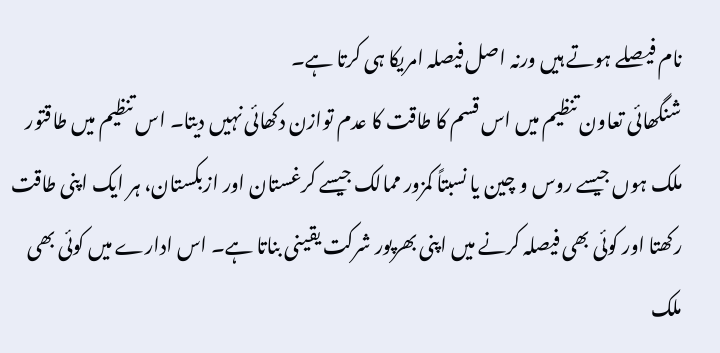نام فیصلے ہوتے ہیں ورنہ اصل فیصلہ امریکا ہی کرتا ہے۔
شنگھائی تعاون تنظیم میں اس قسم کا طاقت کا عدم توازن دکھائی نہیں دیتا۔ اس تنظیم میں طاقتور ملک ہوں جیسے روس و چین یا نسبتاً کمزور ممالک جیسے کرغستان اور ازبکستان، ہر ایک اپنی طاقت رکھتا اور کوئی بھی فیصلہ کرنے میں اپنی بھرپور شرکت یقینی بناتا ہے۔ اس ادارے میں کوئی بھی ملک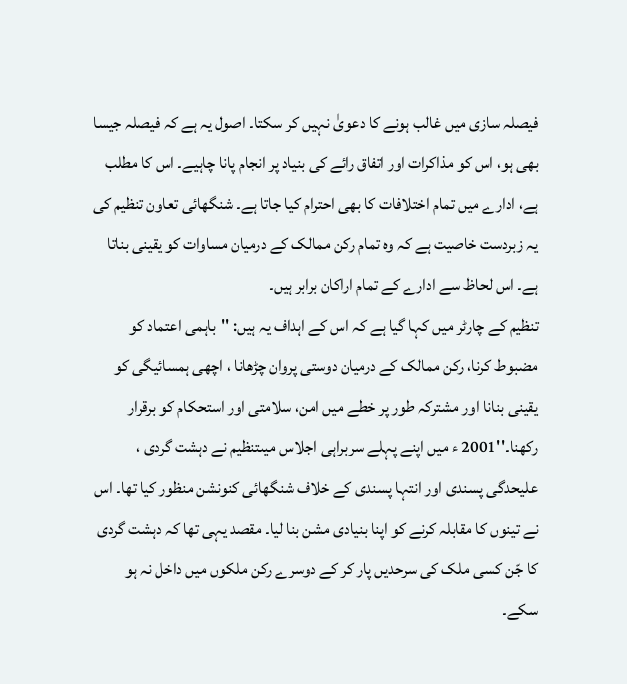فیصلہ سازی میں غالب ہونے کا دعویٰ نہیں کر سکتا۔ اصول یہ ہے کہ فیصلہ جیسا بھی ہو، اس کو مذاکرات اور اتفاق رائے کی بنیاد پر انجام پانا چاہیے۔ اس کا مطلب ہے، ادارے میں تمام اختلافات کا بھی احترام کیا جاتا ہے۔ شنگھائی تعاون تنظیم کی یہ زبردست خاصیت ہے کہ وہ تمام رکن ممالک کے درمیان مساوات کو یقینی بناتا ہے۔ اس لحاظ سے ادارے کے تمام اراکان برابر ہیں۔
تنظیم کے چارٹر میں کہا گیا ہے کہ اس کے اہداف یہ ہیں: ''باہمی اعتماد کو مضبوط کرنا، رکن ممالک کے درمیان دوستی پروان چڑھانا ، اچھی ہمسائیگی کو یقینی بنانا اور مشترکہ طور پر خطے میں امن، سلامتی اور استحکام کو برقرار رکھنا۔''2001 ء میں اپنے پہلے سربراہی اجلاس میںتنظیم نے دہشت گردی ، علیحدگی پسندی اور انتہا پسندی کے خلاف شنگھائی کنونشن منظور کیا تھا۔ اس نے تینوں کا مقابلہ کرنے کو اپنا بنیادی مشن بنا لیا۔ مقصد یہی تھا کہ دہشت گردی کا جّن کسی ملک کی سرحدیں پار کر کے دوسرے رکن ملکوں میں داخل نہ ہو سکے۔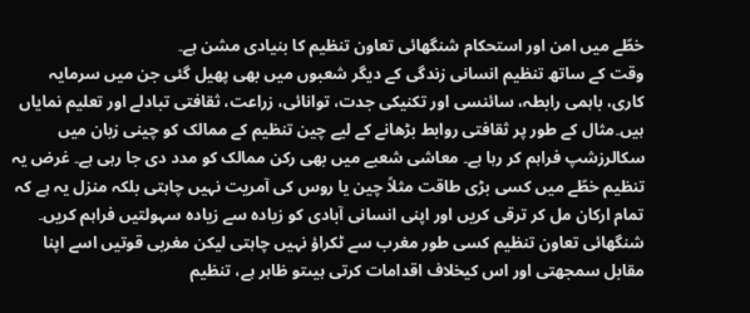خطّے میں امن اور استحکام شنگھائی تعاون تنظیم کا بنیادی مشن ہے۔
وقت کے ساتھ تنظیم انسانی زندگی کے دیگر شعبوں میں بھی پھیل گئی جن میں سرمایہ کاری، باہمی رابطہ، سائنسی اور تکنیکی جدت، توانائی، زراعت، ثقافتی تبادلے اور تعلیم نمایاں ہیں۔مثال کے طور پر ثقافتی روابط بڑھانے کے لیے چین تنظیم کے ممالک کو چینی زبان میں سکالرزشپ فراہم کر رہا ہے۔ معاشی شعبے میں بھی رکن ممالک کو مدد دی جا رہی ہے۔ غرض یہ تنظیم خطّے میں کسی بڑی طاقت مثلاً چین یا روس کی آمریت نہیں چاہتی بلکہ منزل یہ ہے کہ تمام ارکان مل کر ترقی کریں اور اپنی انسانی آبادی کو زیادہ سے زیادہ سہولتیں فراہم کریں۔
شنگھائی تعاون تنظیم کسی طور مغرب سے ٹکراؤ نہیں چاہتی لیکن مغربی قوتیں اسے اپنا مقابل سمجھتی اور اس کیخلاف اقدامات کرتی ہیںتو ظاہر ہے، تنظیم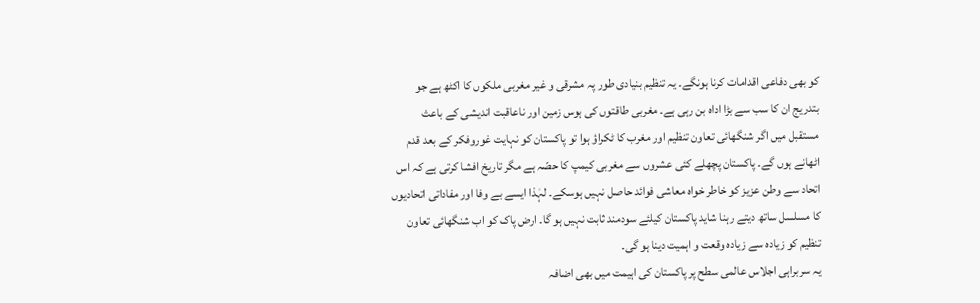کو بھی دفاعی اقدامات کرنا ہونگے۔ یہ تنظیم بنیادی طور پہ مشرقی و غیر مغربی ملکوں کا اکٹھ ہے جو بتدریج ان کا سب سے بڑا اداہ بن رہی ہے۔ مغربی طاقتوں کی ہوس زمین اور ناعاقبت اندیشی کے باعث مستقبل میں اگر شنگھائی تعاون تنظیم اور مغرب کا ٹکراؤ ہوا تو پاکستان کو نہایت غوروفکر کے بعد قدم اٹھانے ہوں گے۔ پاکستان پچھلے کئی عشروں سے مغربی کیمپ کا حصّہ ہے مگر تاریخ افشا کرتی ہے کہ اس اتحاد سے وطن عزیز کو خاطر خواہ معاشی فوائد حاصل نہیں ہوسکے۔ لہٰذا ایسے بے وفا اور مفاداتی اتحادیوں کا مسلسل ساتھ دیتے رہنا شاید پاکستان کیلئے سودمند ثابت نہیں ہو گا۔ ارض پاک کو اب شنگھائی تعاون تنظیم کو زیادہ سے زیادہ وقعت و اہمیت دینا ہو گی۔
یہ سربراہی اجلاس عالمی سطح پر پاکستان کی اہیمت میں بھی اضافہ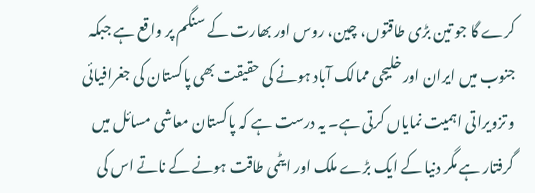کرے گا جو تین بڑی طاقتوں، چین، روس اور بھارت کے سنگم پر واقع ہے جبکہ جنوب میں ایران اور خلیجی ممالک آباد ہونے کی حقیقت بھی پاکستان کی جغرافیائی و تزویراتی اہمیت نمایاں کرتی ہے۔ یہ درست ہے کہ پاکستان معاشی مسائل میں گرفتار ہے مگر دنیا کے ایک بڑے ملک اور ایٹمی طاقت ہونے کے ناتے اس کی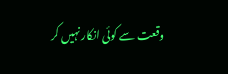وقعت سے کوئی انکار نہیں کر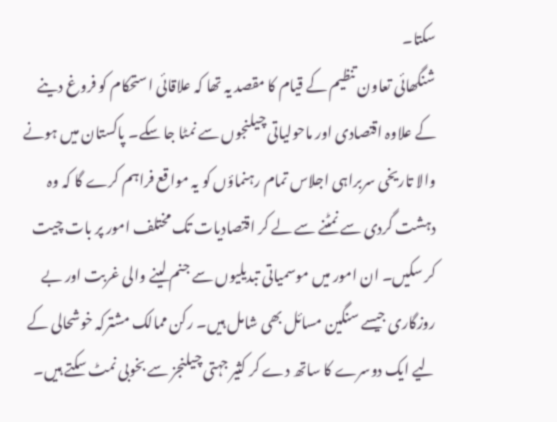سکتا۔
شنگھائی تعاون تنظیم کے قیام کا مقصد یہ تھا کہ علاقائی استحکام کو فروغ دینے کے علاوہ اقتصادی اور ماحولیاتی چیلنجوں سے نمٹا جا سکے۔ پاکستان میں ہونے والا تاریخی سربراہی اجلاس تمام رہنماؤں کو یہ مواقع فراہم کرے گا کہ وہ دہشت گردی سے نمٹنے سے لے کر اقتصادیات تک مختلف امور پر بات چیت کر سکیں۔ ان امور میں موسمیاتی تبدیلیوں سے جنم لینے والی غربت اور بے روزگاری جیسے سنگین مسائل بھی شامل ہیں۔ رکن ممالک مشترکہ خوشحالی کے لیے ایک دوسرے کا ساتھ دے کر کثیر جہتی چیلنجز سے بخوبی نمٹ سکتے ہیں۔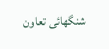شنگھائی تعاون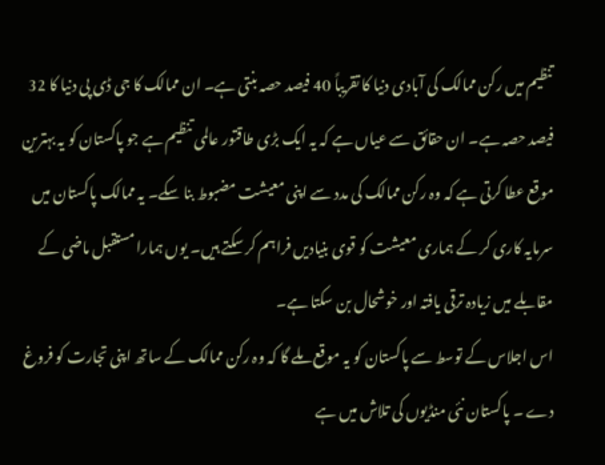تنظیم میں رکن ممالک کی آبادی دنیا کا تقریباً 40 فیصد حصہ بنتی ہے۔ ان ممالک کا جی ڈی پی دنیا کا 32 فیصد حصہ ہے۔ ان حقائق سے عیاں ہے کہ یہ ایک بڑی طاقتور عالمی تنظیم ہے جو پاکستان کو یہ بہترین موقع عطا کرتی ہے کہ وہ رکن ممالک کی مدد سے اپنی معیشت مضبوط بنا سکے۔ یہ ممالک پاکستان میں سرمایہ کاری کر کے ہماری معیشت کو قوی بنیادیں فراہم کر سکتے ہیں۔ یوں ہمارا مستقبل ماضی کے مقابلے میں زیادہ ترقی یافتہ اور خوشحال بن سکتا ہے۔
اس اجلاس کے توسط سے پاکستان کو یہ موقع ملے گا کہ وہ رکن ممالک کے ساتھ اپنی تجارت کو فروغ دے ۔ پاکستان نئی منڈیوں کی تلاش میں ہے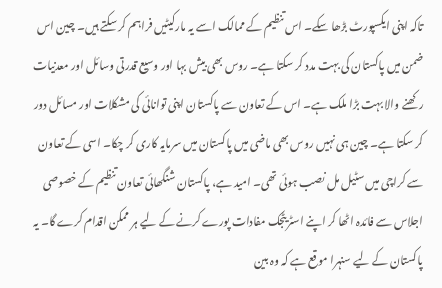تاکہ اپنی ایکسپورٹ بڑھا سکے۔ اس تنظیم کے ممالک اسے یہ مارکیٹیں فراہم کر سکتے ہیں۔ چین اس ضمن میں پاکستان کی بہت مدد کر سکتا ہے۔ روس بھی بیش بہا اور وسیع قدرتی وسائل اور معدنیات رکھنے والا بہت بڑا ملک ہے۔ اس کے تعاون سے پاکستان اپنی توانائی کی مشکلات اور مسائل دور کر سکتا ہے۔ چین ہی نہیں روس بھی ماضی میں پاکستان میں سرمایہ کاری کر چکا۔ اسی کے تعاون سے کراچی میں سٹیل مل نصب ہوئی تھی۔ امید ہے، پاکستان شنگھائی تعاون تنظیم کے خصوصی اجلاس سے فائدہ اٹھا کر اپنے اسٹریٹجک مفادات پورے کرنے کے لیے ہر ممکن اقدام کرے گا۔ یہ پاکستان کے لیے سنہرا موقع ہے کہ وہ بین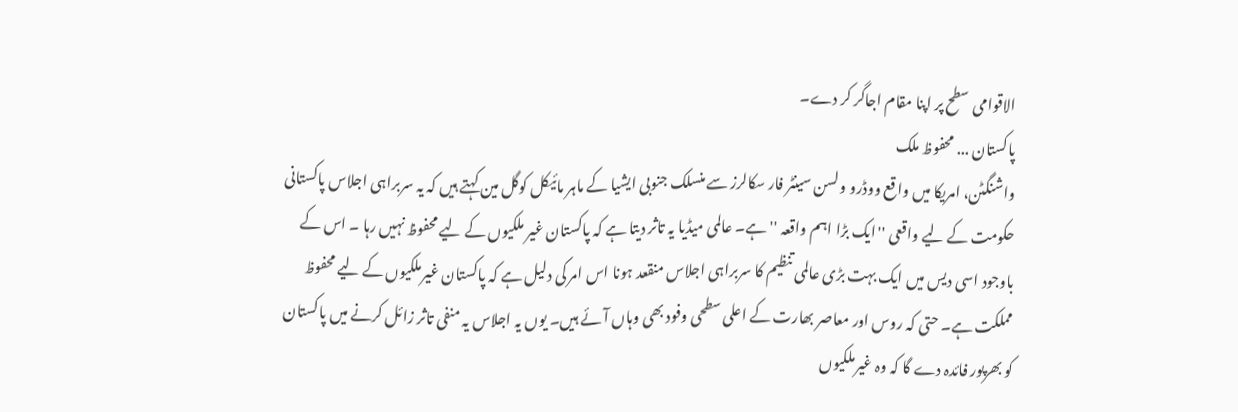الاقوامی سطح پر اپنا مقام اجاگر کر دے۔
پاکستان ... محفوظ ملک
واشنگٹن، امریکا میں واقع ووڈرو ولسن سینٹر فار سکالرز سے منسلک جنوبی ایشیا کے ماہر مائیکل کوگل مین کہتے ہیں کہ یہ سربراہی اجلاس پاکستانی حکومت کے لیے واقعی ''ایک بڑا اہم واقعہ '' ہے۔ عالمی میڈیا یہ تاثر دیتا ہے کہ پاکستان غیر ملکیوں کے لیے محفوظ نہیں رہا ۔ اس کے باوجود اسی دیس میں ایک بہت بڑی عالمی تنظیم کا سربراہی اجلاس منقعد ہونا اس امر کی دلیل ہے کہ پاکستان غیرملکیوں کے لیے محفوظ مملکت ہے۔ حتی کہ روس اور معاصر بھارت کے اعلی سطحی وفود بھی وہاں آئے ہیں۔ یوں یہ اجلاس یہ منفی تاثر زائل کرنے میں پاکستان کو بھرپور فائدہ دے گا کہ وہ غیرملکیوں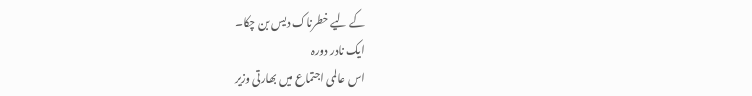کے لیے خطرناک دیس بن چکا۔
ایک نادر دورہ
اس عالمی اجتماع میں بھارتی وزیر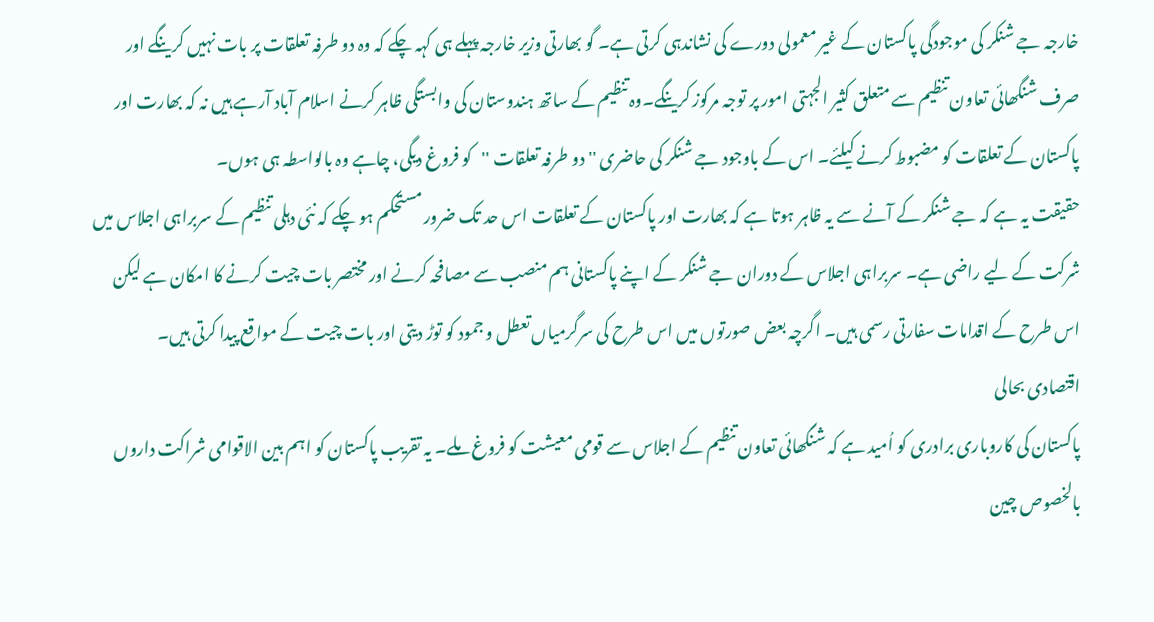خارجہ جے شنکر کی موجودگی پاکستان کے غیر معمولی دورے کی نشاندہی کرتی ہے۔ گو بھارتی وزیر خارجہ پہلے ہی کہہ چکے کہ وہ دو طرفہ تعلقات پر بات نہیں کرینگے اور صرف شنگھائی تعاون تنظیم سے متعلق کثیر الجہتی امور پر توجہ مرکوز کرینگے۔وہ تنظیم کے ساتھ ہندوستان کی وابستگی ظاہر کرنے اسلام آباد آرہے ہیں نہ کہ بھارت اور پاکستان کے تعلقات کو مضبوط کرنے کیلئے۔ اس کے باوجود جے شنکر کی حاضری ''دو طرفہ تعلقات ''کو فروغ دیگی، چاہے وہ بالواسطہ ہی ہوں۔
حقیقت یہ ہے کہ جے شنکر کے آنے سے یہ ظاہر ہوتا ہے کہ بھارت اور پاکستان کے تعلقات اس حد تک ضرور مستحکم ہو چکے کہ نئی دہلی تنظیم کے سربراہی اجلاس میں شرکت کے لیے راضی ہے۔ سربراہی اجلاس کے دوران جے شنکر کے اپنے پاکستانی ہم منصب سے مصافحہ کرنے اور مختصر بات چیت کرنے کا امکان ہے لیکن اس طرح کے اقدامات سفارتی رسمی ہیں۔ اگرچہ بعض صورتوں میں اس طرح کی سرگرمیاں تعطل و جمود کو توڑ دیتی اور بات چیت کے مواقع پیدا کرتی ہیں۔
اقتصادی بحالی
پاکستان کی کاروباری برادری کو اُمید ہے کہ شنگھائی تعاون تنظیم کے اجلاس سے قومی معیشت کو فروغ ملے۔ یہ تقریب پاکستان کو اہم بین الاقوامی شراکت داروں بالخصوص چین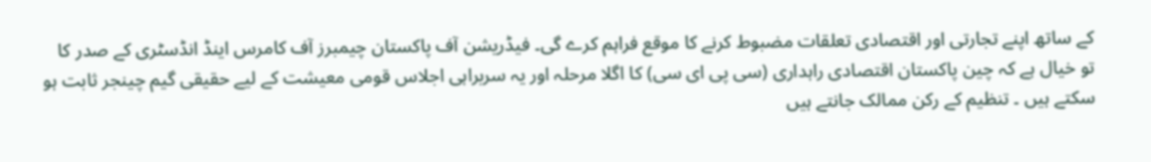کے ساتھ اپنے تجارتی اور اقتصادی تعلقات مضبوط کرنے کا موقع فراہم کرے گی۔ فیڈریشن آف پاکستان چیمبرز آف کامرس اینڈ انڈسٹری کے صدر کا تو خیال ہے کہ چین پاکستان اقتصادی راہداری (سی پی ای سی) کا اگلا مرحلہ اور یہ سربراہی اجلاس قومی معیشت کے لیے حقیقی گیم چینجر ثابت ہو سکتے ہیں ۔ تنظیم کے رکن ممالک جانتے ہیں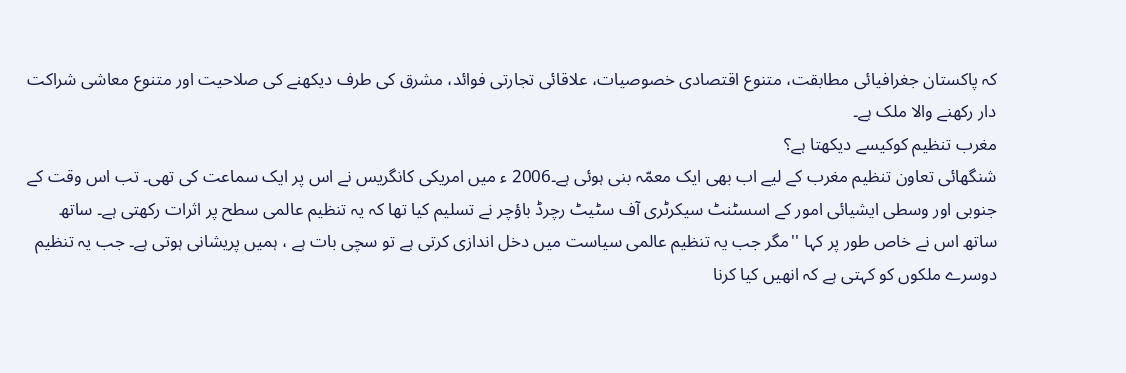کہ پاکستان جغرافیائی مطابقت، متنوع اقتصادی خصوصیات، علاقائی تجارتی فوائد، مشرق کی طرف دیکھنے کی صلاحیت اور متنوع معاشی شراکت دار رکھنے والا ملک ہے۔
مغرب تنظیم کوکیسے دیکھتا ہے؟
شنگھائی تعاون تنظیم مغرب کے لیے اب بھی ایک معمّہ بنی ہوئی ہے۔2006 ء میں امریکی کانگریس نے اس پر ایک سماعت کی تھی۔ تب اس وقت کے جنوبی اور وسطی ایشیائی امور کے اسسٹنٹ سیکرٹری آف سٹیٹ رچرڈ باؤچر نے تسلیم کیا تھا کہ یہ تنظیم عالمی سطح پر اثرات رکھتی ہے۔ ساتھ ساتھ اس نے خاص طور پر کہا ''مگر جب یہ تنظیم عالمی سیاست میں دخل اندازی کرتی ہے تو سچی بات ہے ، ہمیں پریشانی ہوتی ہے۔ جب یہ تنظیم دوسرے ملکوں کو کہتی ہے کہ انھیں کیا کرنا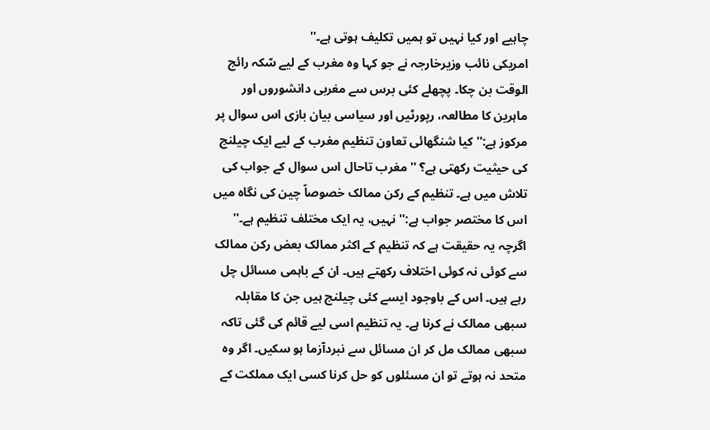چاہیے اور کیا نہیں تو ہمیں تکلیف ہوتی ہے۔''
امریکی نائب وزیرخارجہ نے جو کہا وہ مغرب کے لیے سّکہ رائج الوقت بن چکا۔ پچھلے کئی برس سے مغربی دانشوروں اور ماہرین کا مطالعہ، رپورٹیں اور سیاسی بیان بازی اس سوال پر مرکوز ہے:'' کیا شنگھائی تعاون تنظیم مغرب کے لیے ایک چیلنج کی حیثیت رکھتی ہے؟ ''مغرب تاحال اس سوال کے جواب کی تلاش میں ہے۔ تنظیم کے رکن ممالک خصوصاً چین کی نگاہ میں اس کا مختصر جواب ہے:'' نہیں، یہ ایک مختلف تنظیم ہے۔''
اگرچہ یہ حقیقت ہے کہ تنظیم کے اکثر ممالک بعض رکن ممالک سے کوئی نہ کوئی اختلاف رکھتے ہیں۔ ان کے باہمی مسائل چل رہے ہیں۔ اس کے باوجود ایسے کئی چیلنج ہیں جن کا مقابلہ سبھی ممالک نے کرنا ہے۔ یہ تنظیم اسی لیے قائم کی گئی تاکہ سبھی ممالک مل کر ان مسائل سے نبردآزما ہو سکیں۔ اگر وہ متحد نہ ہوتے تو ان مسئلوں کو حل کرنا کسی ایک مملکت کے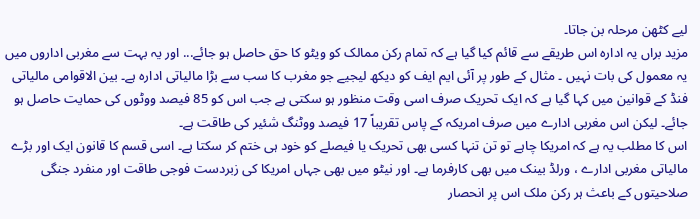لیے کٹھن مرحلہ بن جاتا۔
مزید براں یہ ادارہ اس طریقے سے قائم کیا گیا ہے کہ تمام رکن ممالک کو ویٹو کا حق حاصل ہو جائے... اور یہ بہت سے مغربی اداروں میں یہ معمول کی بات نہیں ۔ مثال کے طور پر آئی ایم ایف کو دیکھ لیجیے جو مغرب کا سب سے بڑا مالیاتی ادارہ ہے۔ بین الاقوامی مالیاتی فنڈ کے قوانین میں کہا گیا ہے کہ ایک تحریک صرف اسی وقت منظور ہو سکتی ہے جب اس کو 85 فیصد ووٹوں کی حمایت حاصل ہو جائے۔ لیکن اس مغربی ادارے میں صرف امریکہ کے پاس تقریباً 17 فیصد ووٹنگ شئیر کی طاقت ہے۔
اس کا مطلب یہ ہے کہ امریکا چاہے تو تن تنہا کسی بھی تحریک یا فیصلے کو خود ہی ختم کر سکتا ہے۔ اسی قسم کا قانون ایک اور بڑے مالیاتی مغربی ادارے ، ورلڈ بینک میں بھی کارفرما ہے۔ اور نیٹو میں بھی جہاں امریکا کی زبردست فوجی طاقت اور منفرد جنگی صلاحیتوں کے باعث ہر رکن ملک اس پر انحصار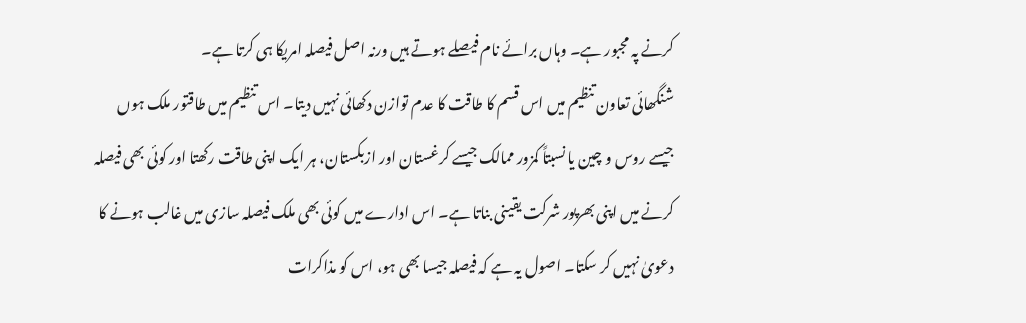کرنے پہ مجبور ہے۔ وہاں برائے نام فیصلے ہوتے ہیں ورنہ اصل فیصلہ امریکا ہی کرتا ہے۔
شنگھائی تعاون تنظیم میں اس قسم کا طاقت کا عدم توازن دکھائی نہیں دیتا۔ اس تنظیم میں طاقتور ملک ہوں جیسے روس و چین یا نسبتاً کمزور ممالک جیسے کرغستان اور ازبکستان، ہر ایک اپنی طاقت رکھتا اور کوئی بھی فیصلہ کرنے میں اپنی بھرپور شرکت یقینی بناتا ہے۔ اس ادارے میں کوئی بھی ملک فیصلہ سازی میں غالب ہونے کا دعویٰ نہیں کر سکتا۔ اصول یہ ہے کہ فیصلہ جیسا بھی ہو، اس کو مذاکرات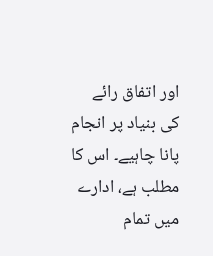اور اتفاق رائے کی بنیاد پر انجام پانا چاہیے۔ اس کا مطلب ہے، ادارے میں تمام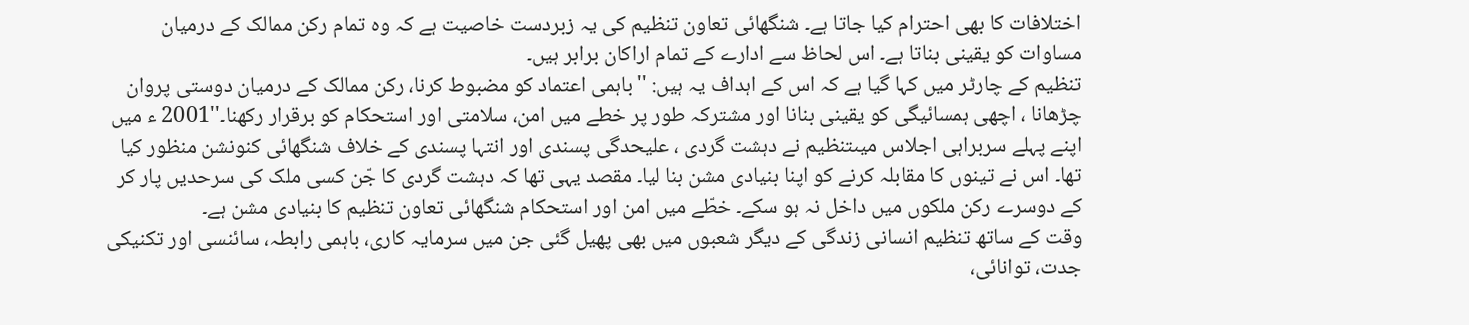اختلافات کا بھی احترام کیا جاتا ہے۔ شنگھائی تعاون تنظیم کی یہ زبردست خاصیت ہے کہ وہ تمام رکن ممالک کے درمیان مساوات کو یقینی بناتا ہے۔ اس لحاظ سے ادارے کے تمام اراکان برابر ہیں۔
تنظیم کے چارٹر میں کہا گیا ہے کہ اس کے اہداف یہ ہیں: ''باہمی اعتماد کو مضبوط کرنا، رکن ممالک کے درمیان دوستی پروان چڑھانا ، اچھی ہمسائیگی کو یقینی بنانا اور مشترکہ طور پر خطے میں امن، سلامتی اور استحکام کو برقرار رکھنا۔''2001 ء میں اپنے پہلے سربراہی اجلاس میںتنظیم نے دہشت گردی ، علیحدگی پسندی اور انتہا پسندی کے خلاف شنگھائی کنونشن منظور کیا تھا۔ اس نے تینوں کا مقابلہ کرنے کو اپنا بنیادی مشن بنا لیا۔ مقصد یہی تھا کہ دہشت گردی کا جّن کسی ملک کی سرحدیں پار کر کے دوسرے رکن ملکوں میں داخل نہ ہو سکے۔ خطّے میں امن اور استحکام شنگھائی تعاون تنظیم کا بنیادی مشن ہے۔
وقت کے ساتھ تنظیم انسانی زندگی کے دیگر شعبوں میں بھی پھیل گئی جن میں سرمایہ کاری، باہمی رابطہ، سائنسی اور تکنیکی جدت، توانائی،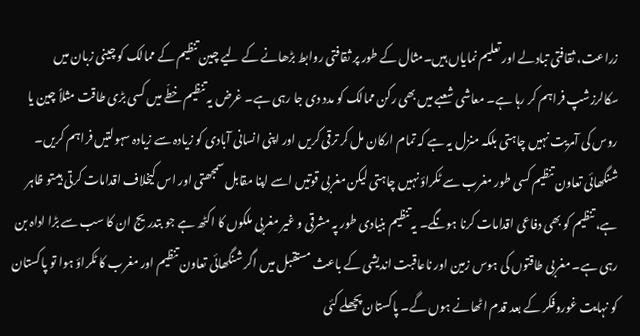زراعت، ثقافتی تبادلے اور تعلیم نمایاں ہیں۔مثال کے طور پر ثقافتی روابط بڑھانے کے لیے چین تنظیم کے ممالک کو چینی زبان میں سکالرزشپ فراہم کر رہا ہے۔ معاشی شعبے میں بھی رکن ممالک کو مدد دی جا رہی ہے۔ غرض یہ تنظیم خطّے میں کسی بڑی طاقت مثلاً چین یا روس کی آمریت نہیں چاہتی بلکہ منزل یہ ہے کہ تمام ارکان مل کر ترقی کریں اور اپنی انسانی آبادی کو زیادہ سے زیادہ سہولتیں فراہم کریں۔
شنگھائی تعاون تنظیم کسی طور مغرب سے ٹکراؤ نہیں چاہتی لیکن مغربی قوتیں اسے اپنا مقابل سمجھتی اور اس کیخلاف اقدامات کرتی ہیںتو ظاہر ہے، تنظیم کو بھی دفاعی اقدامات کرنا ہونگے۔ یہ تنظیم بنیادی طور پہ مشرقی و غیر مغربی ملکوں کا اکٹھ ہے جو بتدریج ان کا سب سے بڑا اداہ بن رہی ہے۔ مغربی طاقتوں کی ہوس زمین اور ناعاقبت اندیشی کے باعث مستقبل میں اگر شنگھائی تعاون تنظیم اور مغرب کا ٹکراؤ ہوا تو پاکستان کو نہایت غوروفکر کے بعد قدم اٹھانے ہوں گے۔ پاکستان پچھلے کئی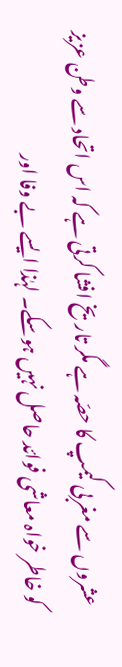عشروں سے مغربی کیمپ کا حصّہ ہے مگر تاریخ افشا کرتی ہے کہ اس اتحاد سے وطن عزیز کو خاطر خواہ معاشی فوائد حاصل نہیں ہوسکے۔ لہٰذا ایسے بے وفا اور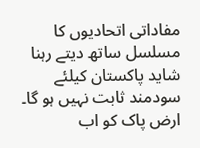مفاداتی اتحادیوں کا مسلسل ساتھ دیتے رہنا شاید پاکستان کیلئے سودمند ثابت نہیں ہو گا۔ ارض پاک کو اب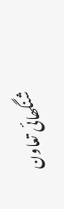شنگھائی تعاون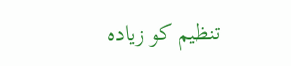تنظیم کو زیادہ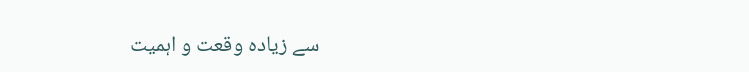سے زیادہ وقعت و اہمیت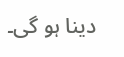دینا ہو گی۔